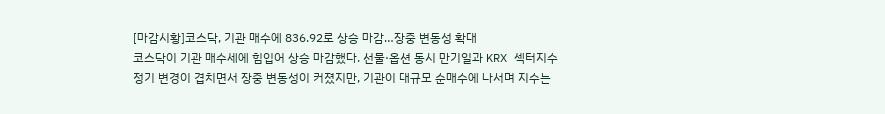[마감시황]코스닥, 기관 매수에 836.92로 상승 마감…장중 변동성 확대
코스닥이 기관 매수세에 힘입어 상승 마감했다. 선물·옵션 동시 만기일과 KRX 섹터지수 정기 변경이 겹치면서 장중 변동성이 커졌지만, 기관이 대규모 순매수에 나서며 지수는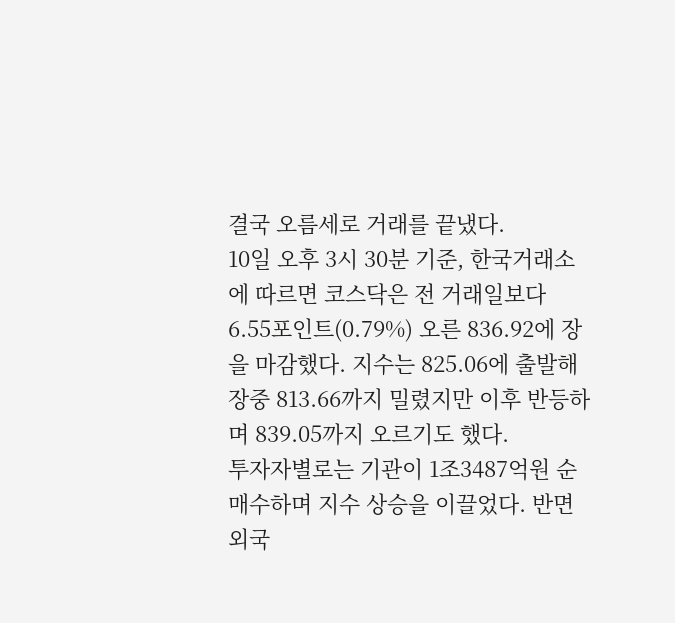결국 오름세로 거래를 끝냈다.
10일 오후 3시 30분 기준, 한국거래소에 따르면 코스닥은 전 거래일보다 6.55포인트(0.79%) 오른 836.92에 장을 마감했다. 지수는 825.06에 출발해 장중 813.66까지 밀렸지만 이후 반등하며 839.05까지 오르기도 했다.
투자자별로는 기관이 1조3487억원 순매수하며 지수 상승을 이끌었다. 반면 외국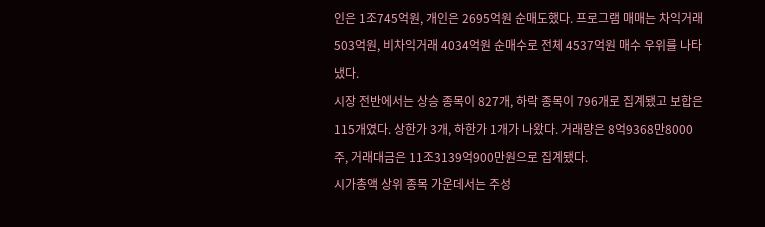인은 1조745억원, 개인은 2695억원 순매도했다. 프로그램 매매는 차익거래 503억원, 비차익거래 4034억원 순매수로 전체 4537억원 매수 우위를 나타냈다.
시장 전반에서는 상승 종목이 827개, 하락 종목이 796개로 집계됐고 보합은 115개였다. 상한가 3개, 하한가 1개가 나왔다. 거래량은 8억9368만8000주, 거래대금은 11조3139억900만원으로 집계됐다.
시가총액 상위 종목 가운데서는 주성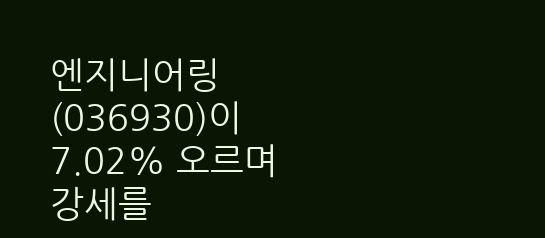엔지니어링(036930)이 7.02% 오르며 강세를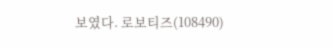보였다. 로보티즈(108490)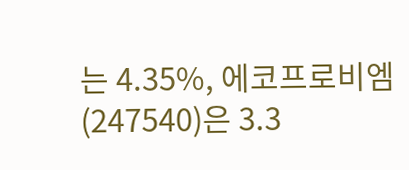는 4.35%, 에코프로비엠(247540)은 3.3